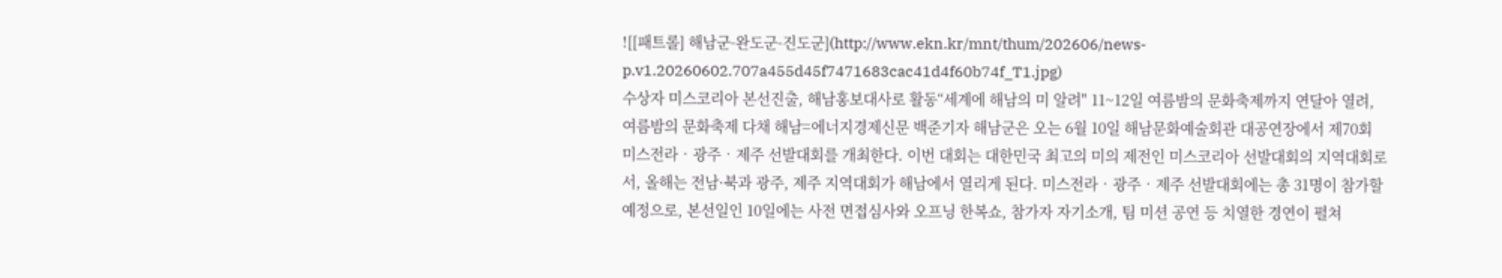![[패트롤] 해남군-완도군-진도군](http://www.ekn.kr/mnt/thum/202606/news-p.v1.20260602.707a455d45f7471683cac41d4f60b74f_T1.jpg)
수상자 미스코리아 본선진출, 해남홍보대사로 활동“세계에 해남의 미 알려" 11~12일 여름밤의 문화축제까지 연달아 열려, 여름밤의 문화축제 다채 해남=에너지경제신문 백준기자 해남군은 오는 6월 10일 해남문화예술회관 대공연장에서 제70회 미스전라‧광주‧제주 선발대회를 개최한다. 이번 대회는 대한민국 최고의 미의 제전인 미스코리아 선발대회의 지역대회로서, 올해는 전남·북과 광주, 제주 지역대회가 해남에서 열리게 된다. 미스전라‧광주‧제주 선발대회에는 총 31명이 참가할 예정으로, 본선일인 10일에는 사전 면접심사와 오프닝 한복쇼, 참가자 자기소개, 팀 미션 공연 등 치열한 경연이 펼쳐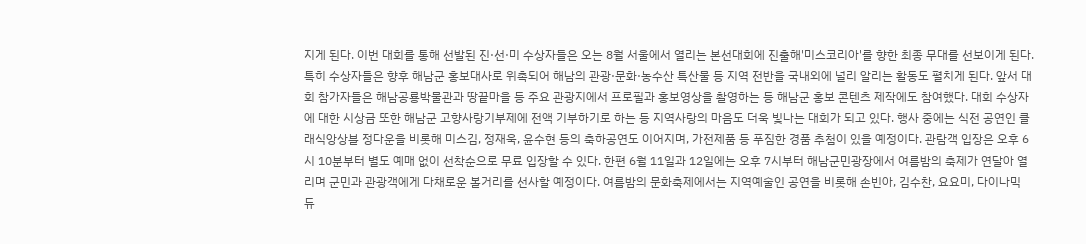지게 된다. 이번 대회를 통해 선발된 진·선·미 수상자들은 오는 8월 서울에서 열리는 본선대회에 진출해'미스코리아'를 향한 최종 무대를 선보이게 된다. 특히 수상자들은 향후 해남군 홍보대사로 위촉되어 해남의 관광·문화·농수산 특산물 등 지역 전반을 국내외에 널리 알리는 활동도 펼치게 된다. 앞서 대회 참가자들은 해남공룡박물관과 땅끝마을 등 주요 관광지에서 프로필과 홍보영상을 촬영하는 등 해남군 홍보 콘텐츠 제작에도 참여했다. 대회 수상자에 대한 시상금 또한 해남군 고향사랑기부제에 전액 기부하기로 하는 등 지역사랑의 마음도 더욱 빛나는 대회가 되고 있다. 행사 중에는 식전 공연인 클래식앙상블 정다운을 비롯해 미스김, 정재욱, 윤수현 등의 축하공연도 이어지며, 가전제품 등 푸짐한 경품 추첨이 있을 예정이다. 관람객 입장은 오후 6시 10분부터 별도 예매 없이 선착순으로 무료 입장할 수 있다. 한편 6월 11일과 12일에는 오후 7시부터 해남군민광장에서 여름밤의 축제가 연달아 열리며 군민과 관광객에게 다채로운 볼거리를 선사할 예정이다. 여름밤의 문화축제에서는 지역예술인 공연을 비롯해 손빈아, 김수찬, 요요미, 다이나믹 듀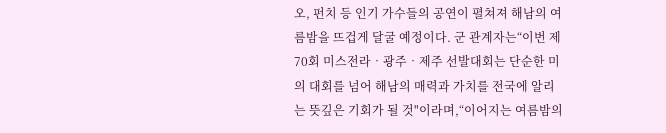오, 펀치 등 인기 가수들의 공연이 펼쳐져 해남의 여름밤을 뜨겁게 달굴 예정이다. 군 관계자는“이번 제70회 미스전라‧광주‧제주 선발대회는 단순한 미의 대회를 넘어 해남의 매력과 가치를 전국에 알리는 뜻깊은 기회가 될 것"이라며,“이어지는 여름밤의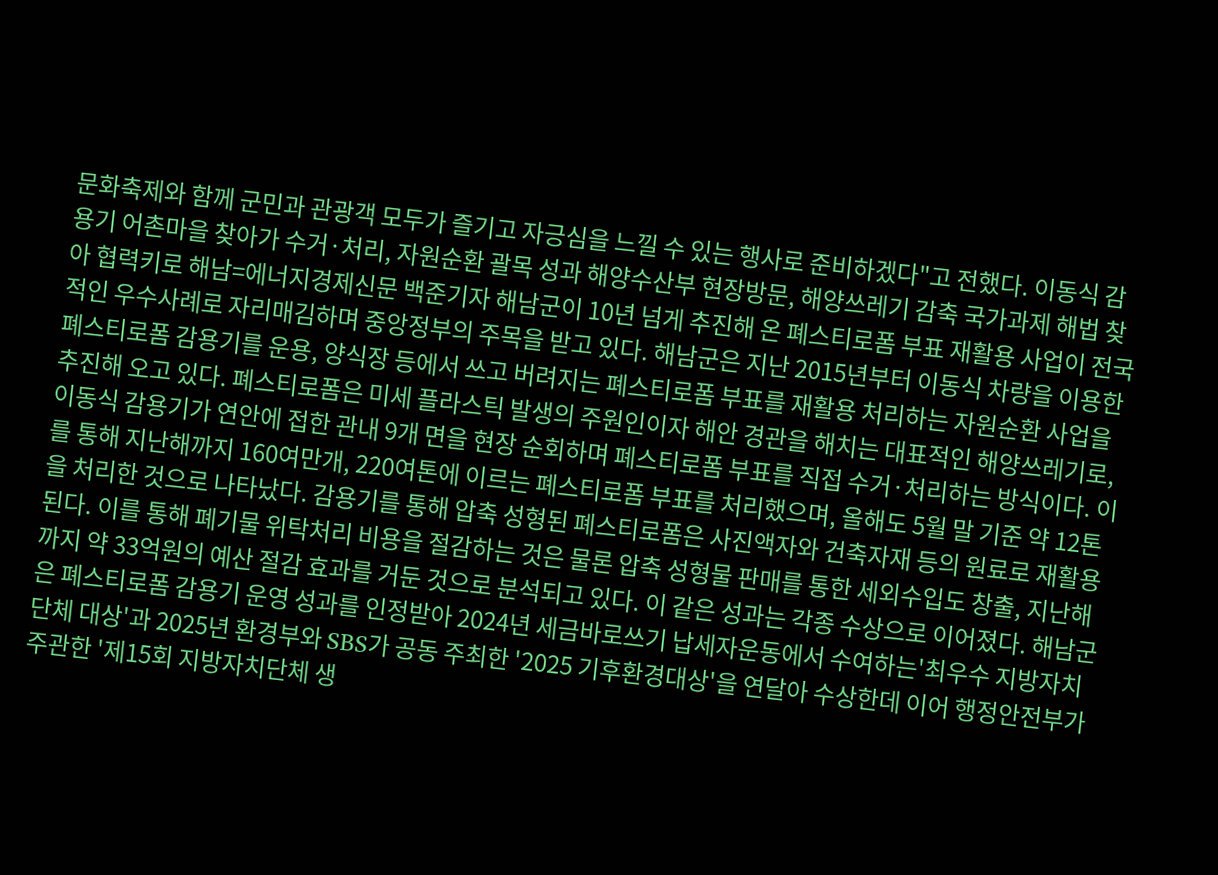문화축제와 함께 군민과 관광객 모두가 즐기고 자긍심을 느낄 수 있는 행사로 준비하겠다"고 전했다. 이동식 감용기 어촌마을 찾아가 수거·처리, 자원순환 괄목 성과 해양수산부 현장방문, 해양쓰레기 감축 국가과제 해법 찾아 협력키로 해남=에너지경제신문 백준기자 해남군이 10년 넘게 추진해 온 폐스티로폼 부표 재활용 사업이 전국적인 우수사례로 자리매김하며 중앙정부의 주목을 받고 있다. 해남군은 지난 2015년부터 이동식 차량을 이용한 폐스티로폼 감용기를 운용, 양식장 등에서 쓰고 버려지는 폐스티로폼 부표를 재활용 처리하는 자원순환 사업을 추진해 오고 있다. 폐스티로폼은 미세 플라스틱 발생의 주원인이자 해안 경관을 해치는 대표적인 해양쓰레기로, 이동식 감용기가 연안에 접한 관내 9개 면을 현장 순회하며 폐스티로폼 부표를 직접 수거·처리하는 방식이다. 이를 통해 지난해까지 160여만개, 220여톤에 이르는 폐스티로폼 부표를 처리했으며, 올해도 5월 말 기준 약 12톤을 처리한 것으로 나타났다. 감용기를 통해 압축 성형된 폐스티로폼은 사진액자와 건축자재 등의 원료로 재활용된다. 이를 통해 폐기물 위탁처리 비용을 절감하는 것은 물론 압축 성형물 판매를 통한 세외수입도 창출, 지난해까지 약 33억원의 예산 절감 효과를 거둔 것으로 분석되고 있다. 이 같은 성과는 각종 수상으로 이어졌다. 해남군은 폐스티로폼 감용기 운영 성과를 인정받아 2024년 세금바로쓰기 납세자운동에서 수여하는'최우수 지방자치단체 대상'과 2025년 환경부와 SBS가 공동 주최한 '2025 기후환경대상'을 연달아 수상한데 이어 행정안전부가 주관한 '제15회 지방자치단체 생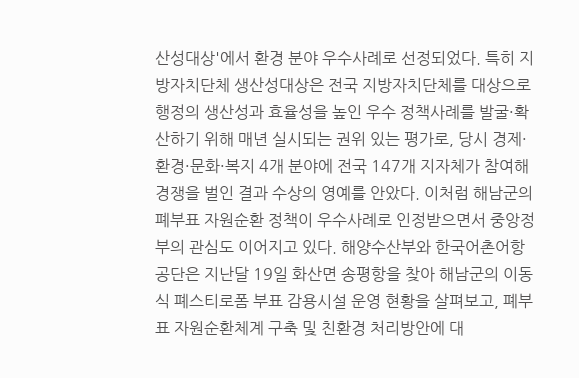산성대상'에서 환경 분야 우수사례로 선정되었다. 특히 지방자치단체 생산성대상은 전국 지방자치단체를 대상으로 행정의 생산성과 효율성을 높인 우수 정책사례를 발굴·확산하기 위해 매년 실시되는 권위 있는 평가로, 당시 경제·환경·문화·복지 4개 분야에 전국 147개 지자체가 참여해 경쟁을 벌인 결과 수상의 영예를 안았다. 이처럼 해남군의 폐부표 자원순환 정책이 우수사례로 인정받으면서 중앙정부의 관심도 이어지고 있다. 해양수산부와 한국어촌어항공단은 지난달 19일 화산면 송평항을 찾아 해남군의 이동식 폐스티로폼 부표 감용시설 운영 현황을 살펴보고, 폐부표 자원순환체계 구축 및 친환경 처리방안에 대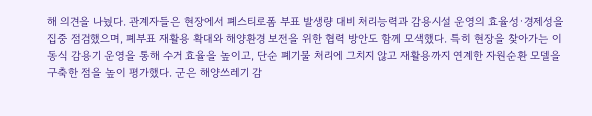해 의견을 나눴다. 관계자들은 현장에서 폐스티로폼 부표 발생량 대비 처리능력과 감용시설 운영의 효율성·경제성을 집중 점검했으며, 폐부표 재활용 확대와 해양환경 보전을 위한 협력 방안도 함께 모색했다. 특히 현장을 찾아가는 이동식 감용기 운영을 통해 수거 효율을 높이고, 단순 폐기물 처리에 그치지 않고 재활용까지 연계한 자원순환 모델을 구축한 점을 높이 평가했다. 군은 해양쓰레기 감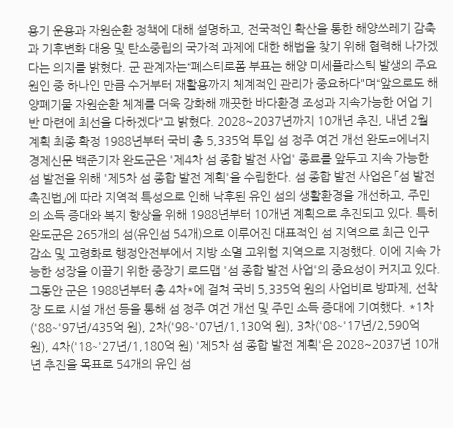용기 운용과 자원순환 정책에 대해 설명하고, 전국적인 확산을 통한 해양쓰레기 감축과 기후변화 대응 및 탄소중립의 국가적 과제에 대한 해법을 찾기 위해 협력해 나가겠다는 의지를 밝혔다. 군 관계자는“폐스티로폼 부표는 해양 미세플라스틱 발생의 주요 원인 중 하나인 만큼 수거부터 재활용까지 체계적인 관리가 중요하다"며“앞으로도 해양폐기물 자원순환 체계를 더욱 강화해 깨끗한 바다환경 조성과 지속가능한 어업 기반 마련에 최선을 다하겠다"고 밝혔다. 2028~2037년까지 10개년 추진, 내년 2월 계획 최종 확정 1988년부터 국비 총 5,335억 투입 섬 정주 여건 개선 완도=에너지경제신문 백준기자 완도군은 '제4차 섬 종합 발전 사업' 종료를 앞두고 지속 가능한 섬 발전을 위해 '제5차 섬 종합 발전 계획'을 수립한다. 섬 종합 발전 사업은 「섬 발전 촉진법」에 따라 지역적 특성으로 인해 낙후된 유인 섬의 생활환경을 개선하고, 주민의 소득 증대와 복지 향상을 위해 1988년부터 10개년 계획으로 추진되고 있다. 특히 완도군은 265개의 섬(유인섬 54개)으로 이루어진 대표적인 섬 지역으로 최근 인구 감소 및 고령화로 행정안전부에서 지방 소멸 고위험 지역으로 지정했다. 이에 지속 가능한 성장을 이끌기 위한 중장기 로드맵 '섬 종합 발전 사업'의 중요성이 커지고 있다. 그동안 군은 1988년부터 총 4차*에 걸쳐 국비 5,335억 원의 사업비로 방파제, 선착장 도로 시설 개선 등을 통해 섬 정주 여건 개선 및 주민 소득 증대에 기여했다. *1차('88∼'97년/435억 원), 2차('98∼'07년/1,130억 원), 3차('08∼'17년/2,590억 원), 4차('18∼'27년/1,180억 원) '제5차 섬 종합 발전 계획'은 2028~2037년 10개년 추진을 목표로 54개의 유인 섬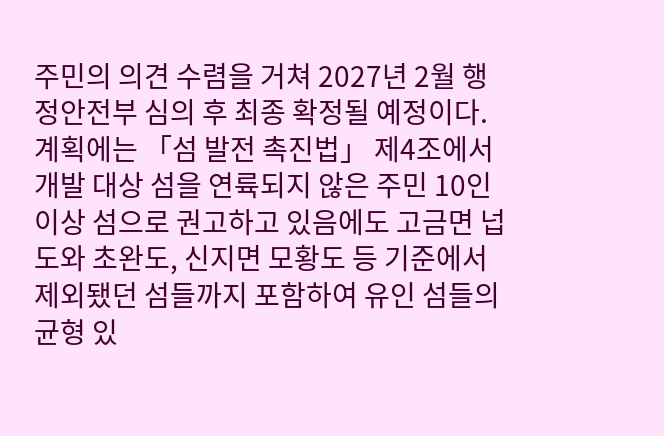주민의 의견 수렴을 거쳐 2027년 2월 행정안전부 심의 후 최종 확정될 예정이다. 계획에는 「섬 발전 촉진법」 제4조에서 개발 대상 섬을 연륙되지 않은 주민 10인 이상 섬으로 권고하고 있음에도 고금면 넙도와 초완도, 신지면 모황도 등 기준에서 제외됐던 섬들까지 포함하여 유인 섬들의 균형 있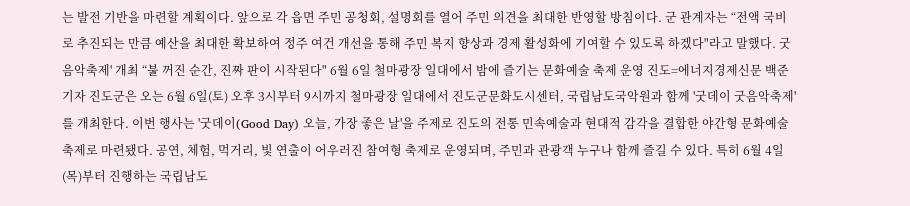는 발전 기반을 마련할 계획이다. 앞으로 각 읍면 주민 공청회, 설명회를 열어 주민 의견을 최대한 반영할 방침이다. 군 관계자는 “전액 국비로 추진되는 만큼 예산을 최대한 확보하여 정주 여건 개선을 통해 주민 복지 향상과 경제 활성화에 기여할 수 있도록 하겠다"라고 말했다. 굿음악축제' 개최 “불 꺼진 순간, 진짜 판이 시작된다" 6월 6일 철마광장 일대에서 밤에 즐기는 문화예술 축제 운영 진도=에너지경제신문 백준기자 진도군은 오는 6월 6일(토) 오후 3시부터 9시까지 철마광장 일대에서 진도군문화도시센터, 국립남도국악원과 함께 '굿데이 굿음악축제'를 개최한다. 이번 행사는 '굿데이(Good Day) 오늘, 가장 좋은 날'을 주제로 진도의 전통 민속예술과 현대적 감각을 결합한 야간형 문화예술축제로 마련됐다. 공연, 체험, 먹거리, 빛 연출이 어우러진 참여형 축제로 운영되며, 주민과 관광객 누구나 함께 즐길 수 있다. 특히 6월 4일(목)부터 진행하는 국립남도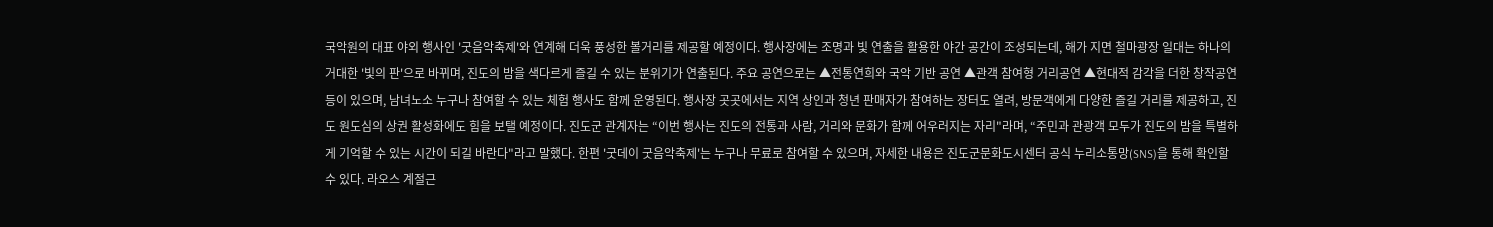국악원의 대표 야외 행사인 '굿음악축제'와 연계해 더욱 풍성한 볼거리를 제공할 예정이다. 행사장에는 조명과 빛 연출을 활용한 야간 공간이 조성되는데, 해가 지면 철마광장 일대는 하나의 거대한 '빛의 판'으로 바뀌며, 진도의 밤을 색다르게 즐길 수 있는 분위기가 연출된다. 주요 공연으로는 ▲전통연희와 국악 기반 공연 ▲관객 참여형 거리공연 ▲현대적 감각을 더한 창작공연 등이 있으며, 남녀노소 누구나 참여할 수 있는 체험 행사도 함께 운영된다. 행사장 곳곳에서는 지역 상인과 청년 판매자가 참여하는 장터도 열려, 방문객에게 다양한 즐길 거리를 제공하고, 진도 원도심의 상권 활성화에도 힘을 보탤 예정이다. 진도군 관계자는 “이번 행사는 진도의 전통과 사람, 거리와 문화가 함께 어우러지는 자리"라며, “주민과 관광객 모두가 진도의 밤을 특별하게 기억할 수 있는 시간이 되길 바란다"라고 말했다. 한편 '굿데이 굿음악축제'는 누구나 무료로 참여할 수 있으며, 자세한 내용은 진도군문화도시센터 공식 누리소통망(SNS)을 통해 확인할 수 있다. 라오스 계절근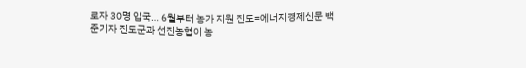로자 30명 입국… 6월부터 농가 지원 진도=에너지경제신문 백준기자 진도군과 선진농협이 농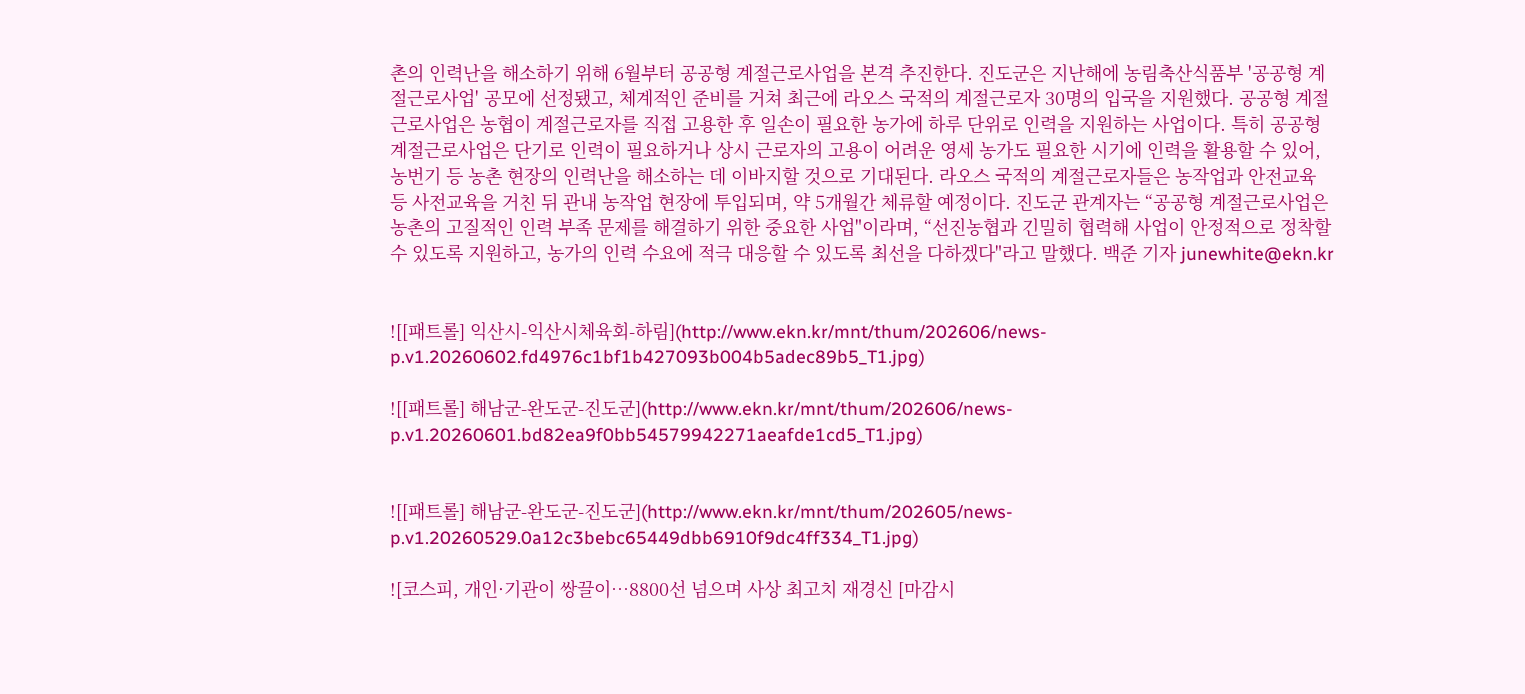촌의 인력난을 해소하기 위해 6월부터 공공형 계절근로사업을 본격 추진한다. 진도군은 지난해에 농림축산식품부 '공공형 계절근로사업' 공모에 선정됐고, 체계적인 준비를 거쳐 최근에 라오스 국적의 계절근로자 30명의 입국을 지원했다. 공공형 계절근로사업은 농협이 계절근로자를 직접 고용한 후 일손이 필요한 농가에 하루 단위로 인력을 지원하는 사업이다. 특히 공공형 계절근로사업은 단기로 인력이 필요하거나 상시 근로자의 고용이 어려운 영세 농가도 필요한 시기에 인력을 활용할 수 있어, 농번기 등 농촌 현장의 인력난을 해소하는 데 이바지할 것으로 기대된다. 라오스 국적의 계절근로자들은 농작업과 안전교육 등 사전교육을 거친 뒤 관내 농작업 현장에 투입되며, 약 5개월간 체류할 예정이다. 진도군 관계자는 “공공형 계절근로사업은 농촌의 고질적인 인력 부족 문제를 해결하기 위한 중요한 사업"이라며, “선진농협과 긴밀히 협력해 사업이 안정적으로 정착할 수 있도록 지원하고, 농가의 인력 수요에 적극 대응할 수 있도록 최선을 다하겠다"라고 말했다. 백준 기자 junewhite@ekn.kr


![[패트롤] 익산시-익산시체육회-하림](http://www.ekn.kr/mnt/thum/202606/news-p.v1.20260602.fd4976c1bf1b427093b004b5adec89b5_T1.jpg)

![[패트롤] 해남군-완도군-진도군](http://www.ekn.kr/mnt/thum/202606/news-p.v1.20260601.bd82ea9f0bb54579942271aeafde1cd5_T1.jpg)


![[패트롤] 해남군-완도군-진도군](http://www.ekn.kr/mnt/thum/202605/news-p.v1.20260529.0a12c3bebc65449dbb6910f9dc4ff334_T1.jpg)

![코스피, 개인·기관이 쌍끌이…8800선 넘으며 사상 최고치 재경신 [마감시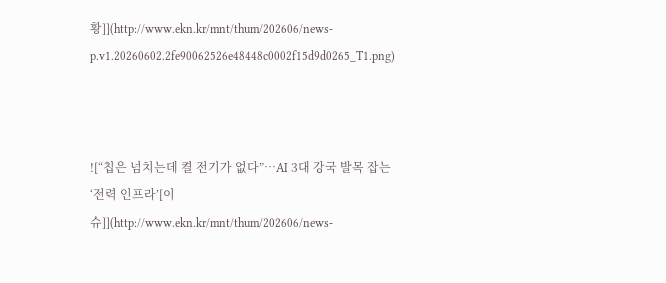황]](http://www.ekn.kr/mnt/thum/202606/news-p.v1.20260602.2fe90062526e48448c0002f15d9d0265_T1.png)



![“칩은 넘치는데 켤 전기가 없다”…AI 3대 강국 발목 잡는 ‘전력 인프라’[이슈]](http://www.ekn.kr/mnt/thum/202606/news-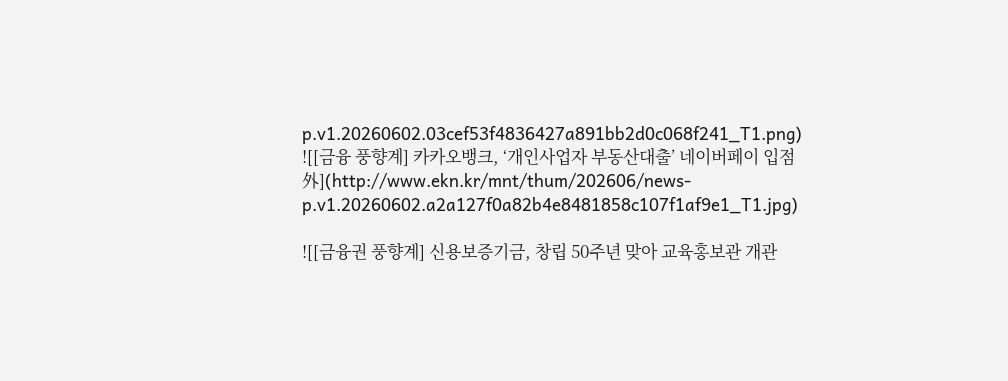p.v1.20260602.03cef53f4836427a891bb2d0c068f241_T1.png)
![[금융 풍향계] 카카오뱅크, ‘개인사업자 부동산대출’ 네이버페이 입점 外](http://www.ekn.kr/mnt/thum/202606/news-p.v1.20260602.a2a127f0a82b4e8481858c107f1af9e1_T1.jpg)

![[금융권 풍향계] 신용보증기금, 창립 50주년 맞아 교육홍보관 개관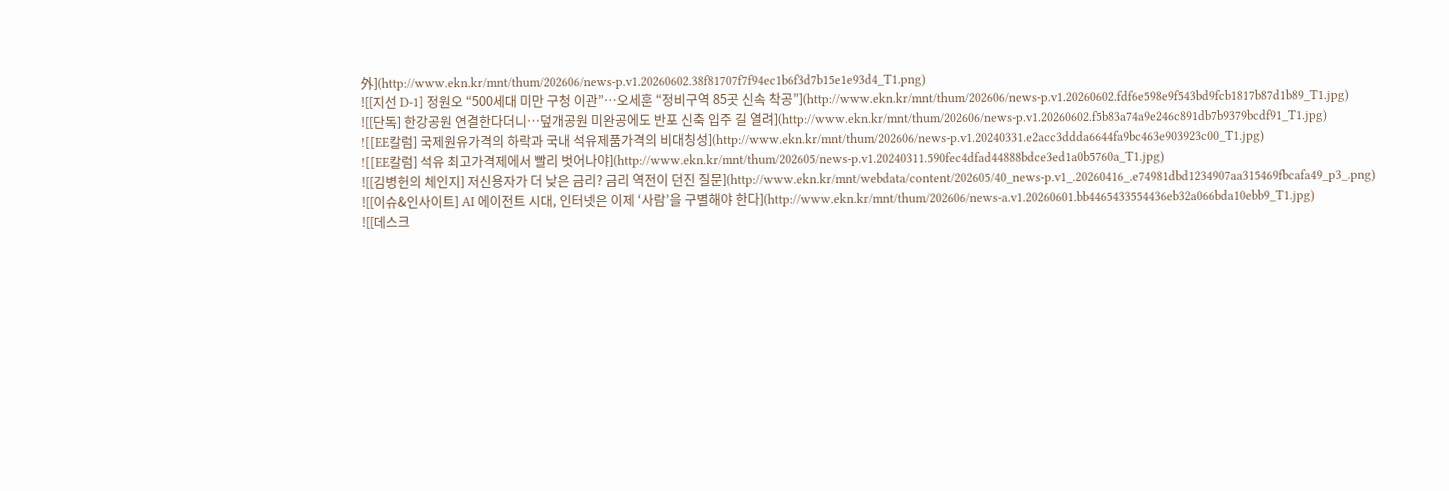外](http://www.ekn.kr/mnt/thum/202606/news-p.v1.20260602.38f81707f7f94ec1b6f3d7b15e1e93d4_T1.png)
![[지선 D-1] 정원오 “500세대 미만 구청 이관”…오세훈 “정비구역 85곳 신속 착공”](http://www.ekn.kr/mnt/thum/202606/news-p.v1.20260602.fdf6e598e9f543bd9fcb1817b87d1b89_T1.jpg)
![[단독] 한강공원 연결한다더니…덮개공원 미완공에도 반포 신축 입주 길 열려](http://www.ekn.kr/mnt/thum/202606/news-p.v1.20260602.f5b83a74a9e246c891db7b9379bcdf91_T1.jpg)
![[EE칼럼] 국제원유가격의 하락과 국내 석유제품가격의 비대칭성](http://www.ekn.kr/mnt/thum/202606/news-p.v1.20240331.e2acc3ddda6644fa9bc463e903923c00_T1.jpg)
![[EE칼럼] 석유 최고가격제에서 빨리 벗어나야](http://www.ekn.kr/mnt/thum/202605/news-p.v1.20240311.590fec4dfad44888bdce3ed1a0b5760a_T1.jpg)
![[김병헌의 체인지] 저신용자가 더 낮은 금리? 금리 역전이 던진 질문](http://www.ekn.kr/mnt/webdata/content/202605/40_news-p.v1_.20260416_.e74981dbd1234907aa315469fbcafa49_p3_.png)
![[이슈&인사이트] AI 에이전트 시대, 인터넷은 이제 ‘사람’을 구별해야 한다](http://www.ekn.kr/mnt/thum/202606/news-a.v1.20260601.bb4465433554436eb32a066bda10ebb9_T1.jpg)
![[데스크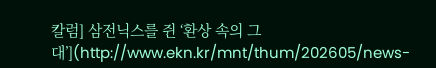칼럼] 삼전닉스를 쥔 ‘환상 속의 그대’](http://www.ekn.kr/mnt/thum/202605/news-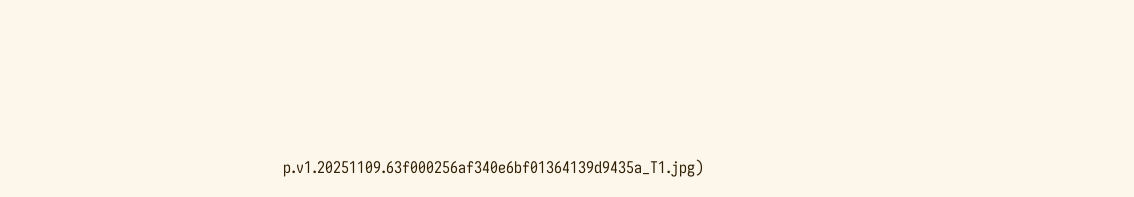p.v1.20251109.63f000256af340e6bf01364139d9435a_T1.jpg)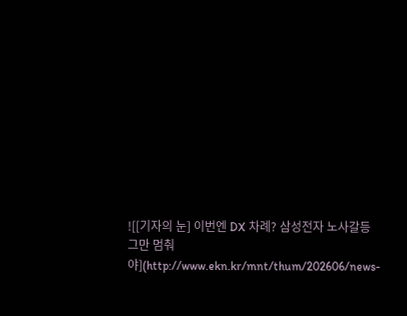![[기자의 눈] 이번엔 DX 차례? 삼성전자 노사갈등 그만 멈춰야](http://www.ekn.kr/mnt/thum/202606/news-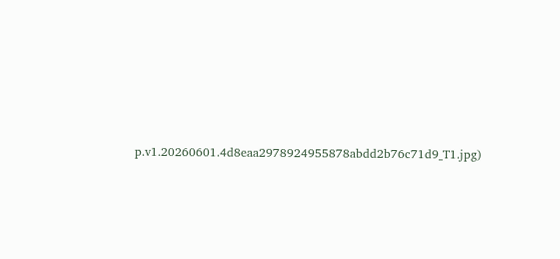p.v1.20260601.4d8eaa2978924955878abdd2b76c71d9_T1.jpg)